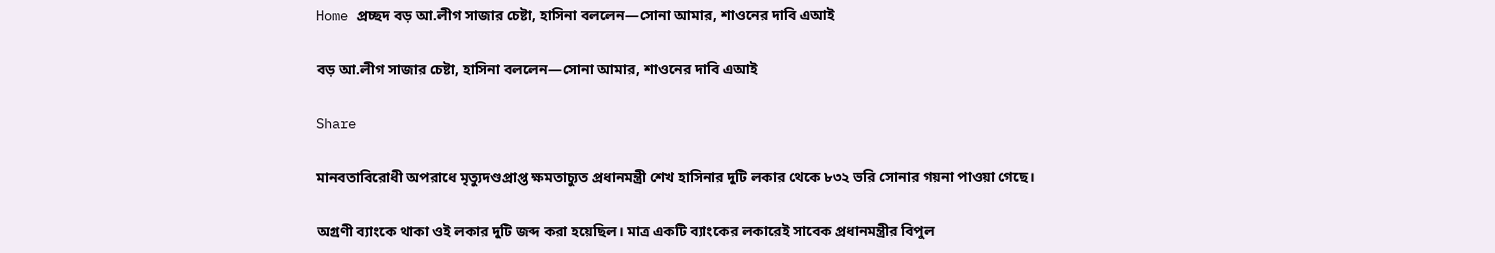Home প্রচ্ছদ বড় আ.লীগ সাজার চেষ্টা, হাসিনা বললেন—সোনা আমার, শাওনের দাবি এআই

বড় আ.লীগ সাজার চেষ্টা, হাসিনা বললেন—সোনা আমার, শাওনের দাবি এআই

Share

মানবতাবিরোধী অপরাধে মৃত্যুদণ্ডপ্রাপ্ত ক্ষমতাচ্যুত প্রধানমন্ত্রী শেখ হাসিনার দুটি লকার থেকে ৮৩২ ভরি সোনার গয়না পাওয়া গেছে।

অগ্রণী ব্যাংকে থাকা ওই লকার দুটি জব্দ করা হয়েছিল। মাত্র একটি ব্যাংকের লকারেই সাবেক প্রধানমন্ত্রীর বিপুল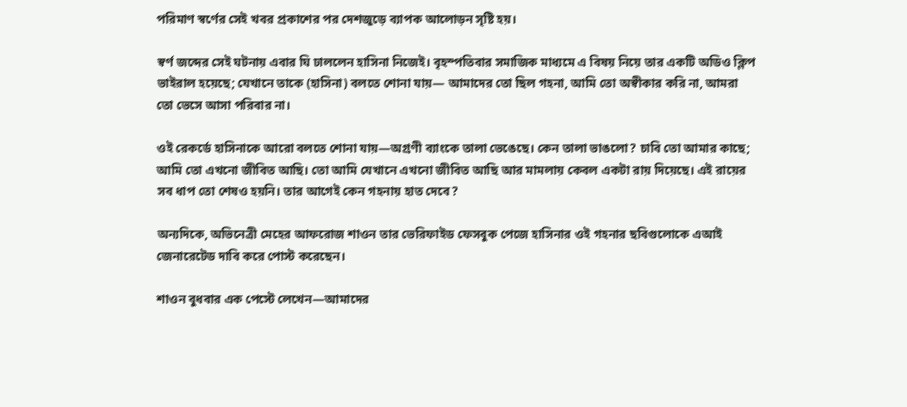পরিমাণ স্বর্ণের সেই খবর প্রকাশের পর দেশজুড়ে ব্যাপক আলোড়ন সৃষ্টি হয়।

স্বর্ণ জব্দের সেই ঘটনায় এবার ঘি ঢাললেন হাসিনা নিজেই। বৃহস্পতিবার সমাজিক মাধ্যমে এ বিষয় নিয়ে তার একটি অডিও ক্লিপ ভাইরাল হয়েছে; যেখানে তাকে (হাসিনা) বলতে শোনা যায়— আমাদের তো ছিল গহনা, আমি তো অস্বীকার করি না, আমরা তো ভেসে আসা পরিবার না।

ওই রেকর্ডে হাসিনাকে আরো বলতে শোনা যায়—অগ্রণী ব্যাংকে তালা ভেঙেছে। কেন তালা ভাঙলো? চাবি তো আমার কাছে; আমি তো এখনো জীবিত আছি। তো আমি যেখানে এখনো জীবিত আছি আর মামলায় কেবল একটা রায় দিয়েছে। এই রায়ের সব ধাপ তো শেষও হয়নি। তার আগেই কেন গহনায় হাত দেবে?

অন্যদিকে, অভিনেত্রী মেহের আফরোজ শাওন তার ভেরিফাইড ফেসবুক পেজে হাসিনার ওই গহনার ছবিগুলোকে এআই জেনারেটেড দাবি করে পোস্ট করেছেন।

শাওন বুধবার এক পেস্টে লেখেন—আমাদের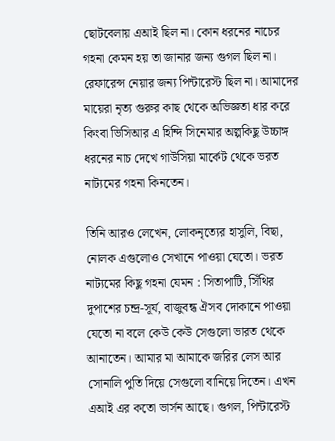ছোটবেলায় এআই ছিল না। কোন ধরনের নাচের গহনা কেমন হয় তা জানার জন‍্য গুগল ছিল না। রেফারেন্স নেয়ার জন‍্য পিন্টারেস্ট ছিল না। আমাদের মায়েরা নৃত‍্য গুরুর কাছ থেকে অভিজ্ঞতা ধার করে কিংবা ভিসিআর এ হিন্দি সিনেমার অল্পকিছু উচ্চাঙ্গ ধরনের নাচ দেখে গাউসিয়া মার্কেট থেকে ভরত নাট্যমের গহনা কিনতেন।

তিনি আরও লেখেন, লোকনৃত্যের হাসুলি, বিছা, নোলক এগুলোও সেখানে পাওয়া যেতো। ভরত নাট‍্যমের কিছু গহনা যেমন : সিতাপাটি, সিঁথির দুপাশের চন্দ্র-সূর্য, বাজুবন্ধ ঐসব দোকানে পাওয়া যেতো না বলে কেউ কেউ সেগুলো ভারত থেকে আনাতেন। আমার মা আমাকে জরির লেস আর সোনালি পুতি দিয়ে সেগুলো বানিয়ে দিতেন। এখন এআই এর কতো ভার্সন আছে। গুগল, পিন্টারেস্ট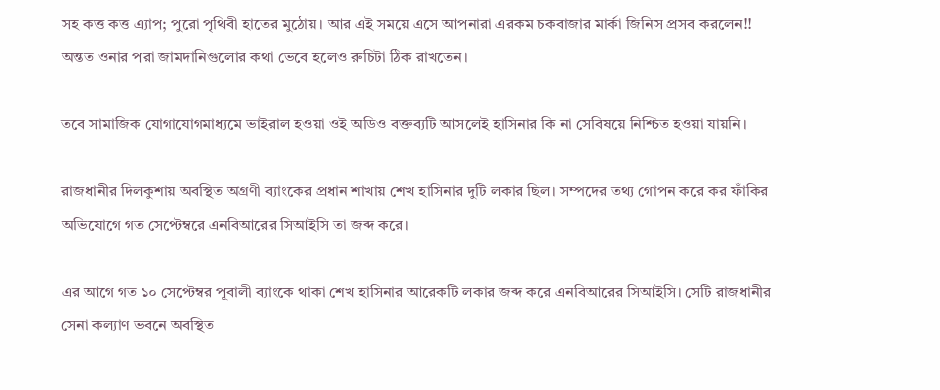সহ কত্ত কত্ত এ‍্যাপ; পুরো পৃথিবী হাতের মুঠোয়। আর এই সময়ে এসে আপনারা এরকম চকবাজার মার্কা জিনিস প্রসব করলেন!! অন্তত ওনার পরা জামদানিগুলোর কথা ভেবে হলেও রুচিটা ঠিক রাখতেন।

তবে সামাজিক যোগাযোগমাধ্যমে ভাইরাল হওয়া ওই অডিও বক্তব্যটি আসলেই হাসিনার কি না সেবিষয়ে নিশ্চিত হওয়া যায়নি।

রাজধানীর দিলকুশায় অবস্থিত অগ্রণী ব্যাংকের প্রধান শাখায় শেখ হাসিনার দুটি লকার ছিল। সম্পদের তথ্য গোপন করে কর ফাঁকির অভিযোগে গত সেপ্টেম্বরে এনবিআরের সিআইসি তা জব্দ করে।

এর আগে গত ১০ সেপ্টেম্বর পূবালী ব্যাংকে থাকা শেখ হাসিনার আরেকটি লকার জব্দ করে এনবিআরের সিআইসি। সেটি রাজধানীর সেনা কল্যাণ ভবনে অবস্থিত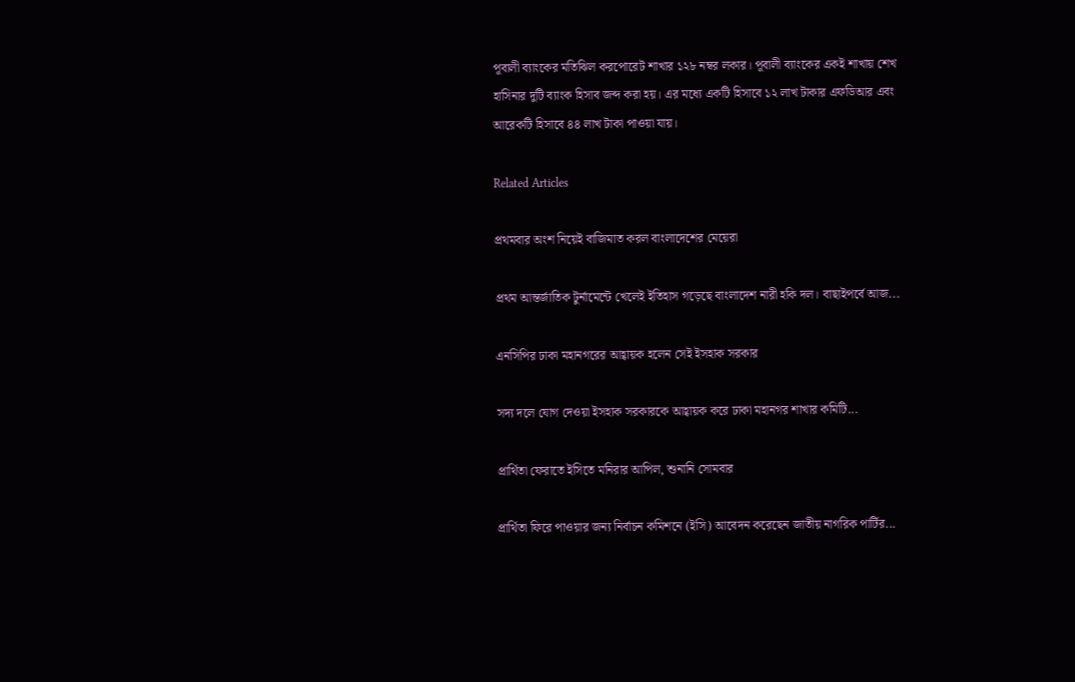পূবালী ব্যাংকের মতিঝিল করপোরেট শাখার ১২৮ নম্বর লকার। পূবালী ব্যাংকের একই শাখায় শেখ হাসিনার দুটি ব্যাংক হিসাব জব্দ করা হয়। এর মধ্যে একটি হিসাবে ১২ লাখ টাকার এফডিআর এবং আরেকটি হিসাবে ৪৪ লাখ টাকা পাওয়া যায়।

Related Articles

প্রথমবার অংশ নিয়েই বাজিমাত করল বাংলাদেশের মেয়েরা

প্রথম আন্তর্জাতিক টুর্নামেন্টে খেলেই ইতিহাস গড়েছে বাংলাদেশ নারী হকি দল। বাছাইপর্বে আজ...

এনসিপির ঢাকা মহানগরের আহ্বায়ক হলেন সেই ইসহাক সরকার

সদ্য দলে যোগ দেওয়া ইসহাক সরকারকে আহ্বায়ক করে ঢাকা মহানগর শাখার কমিটি...

প্রার্থিতা ফেরাতে ইসিতে মনিরার আপিল, শুনানি সোমবার

প্রার্থিতা ফিরে পাওয়ার জন্য নির্বাচন কমিশনে (ইসি) আবেদন করেছেন জাতীয় নাগরিক পার্টির...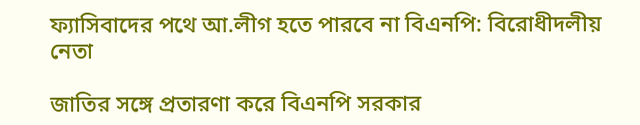ফ্যাসিবাদের পথে আ.লীগ হতে পারবে না বিএনপি: বিরোধীদলীয় নেতা

জাতির সঙ্গে প্রতারণা করে বিএনপি সরকার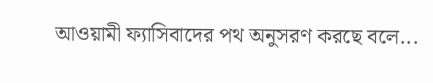আওয়ামী ফ্যাসিবাদের পথ অনুসরণ করছে বলে...